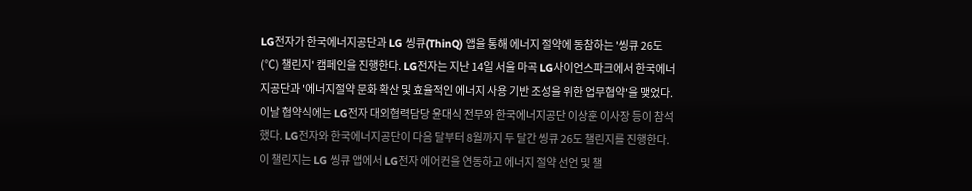LG전자가 한국에너지공단과 LG 씽큐(ThinQ) 앱을 통해 에너지 절약에 동참하는 '씽큐 26도(℃) 챌린지' 캠페인을 진행한다. LG전자는 지난 14일 서울 마곡 LG사이언스파크에서 한국에너지공단과 '에너지절약 문화 확산 및 효율적인 에너지 사용 기반 조성을 위한 업무협약'을 맺었다. 이날 협약식에는 LG전자 대외협력담당 윤대식 전무와 한국에너지공단 이상훈 이사장 등이 참석했다. LG전자와 한국에너지공단이 다음 달부터 8월까지 두 달간 씽큐 26도 챌린지를 진행한다. 이 챌린지는 LG 씽큐 앱에서 LG전자 에어컨을 연동하고 에너지 절약 선언 및 챌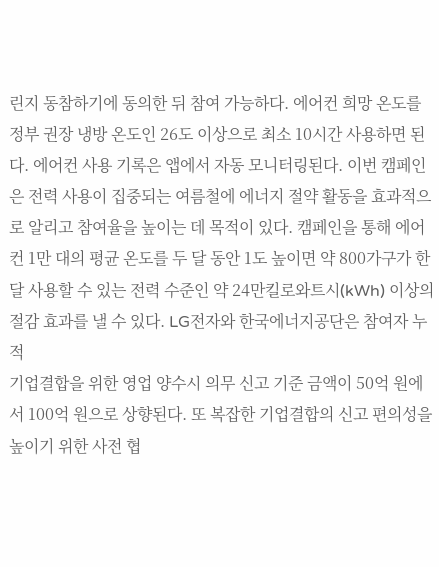린지 동참하기에 동의한 뒤 참여 가능하다. 에어컨 희망 온도를 정부 권장 냉방 온도인 26도 이상으로 최소 10시간 사용하면 된다. 에어컨 사용 기록은 앱에서 자동 모니터링된다. 이번 캠페인은 전력 사용이 집중되는 여름철에 에너지 절약 활동을 효과적으로 알리고 참여율을 높이는 데 목적이 있다. 캠페인을 통해 에어컨 1만 대의 평균 온도를 두 달 동안 1도 높이면 약 800가구가 한 달 사용할 수 있는 전력 수준인 약 24만킬로와트시(kWh) 이상의 절감 효과를 낼 수 있다. LG전자와 한국에너지공단은 참여자 누적
기업결합을 위한 영업 양수시 의무 신고 기준 금액이 50억 원에서 100억 원으로 상향된다. 또 복잡한 기업결합의 신고 편의성을 높이기 위한 사전 협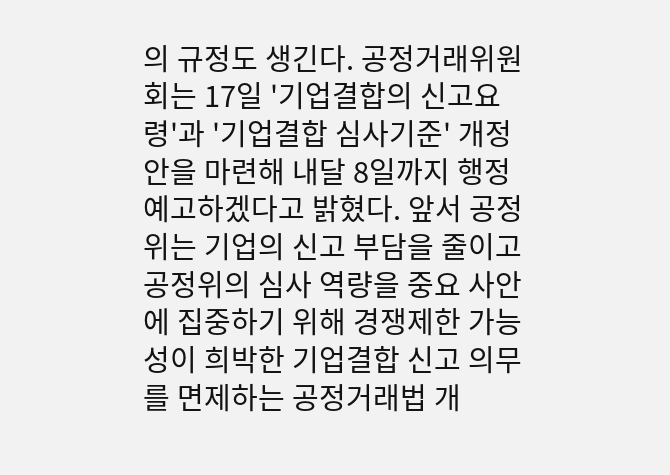의 규정도 생긴다. 공정거래위원회는 17일 '기업결합의 신고요령'과 '기업결합 심사기준' 개정안을 마련해 내달 8일까지 행정 예고하겠다고 밝혔다. 앞서 공정위는 기업의 신고 부담을 줄이고 공정위의 심사 역량을 중요 사안에 집중하기 위해 경쟁제한 가능성이 희박한 기업결합 신고 의무를 면제하는 공정거래법 개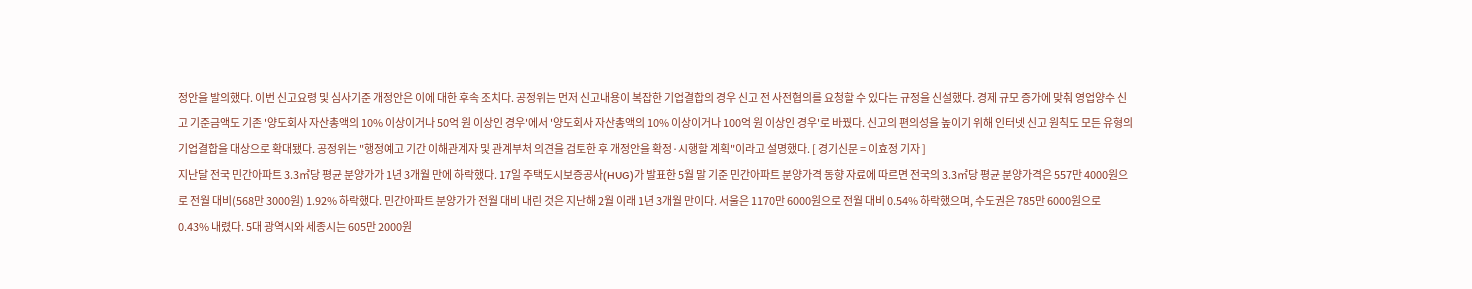정안을 발의했다. 이번 신고요령 및 심사기준 개정안은 이에 대한 후속 조치다. 공정위는 먼저 신고내용이 복잡한 기업결합의 경우 신고 전 사전협의를 요청할 수 있다는 규정을 신설했다. 경제 규모 증가에 맞춰 영업양수 신고 기준금액도 기존 '양도회사 자산총액의 10% 이상이거나 50억 원 이상인 경우'에서 '양도회사 자산총액의 10% 이상이거나 100억 원 이상인 경우'로 바꿨다. 신고의 편의성을 높이기 위해 인터넷 신고 원칙도 모든 유형의 기업결합을 대상으로 확대됐다. 공정위는 "행정예고 기간 이해관계자 및 관계부처 의견을 검토한 후 개정안을 확정·시행할 계획"이라고 설명했다. [ 경기신문 = 이효정 기자 ]
지난달 전국 민간아파트 3.3㎡당 평균 분양가가 1년 3개월 만에 하락했다. 17일 주택도시보증공사(HUG)가 발표한 5월 말 기준 민간아파트 분양가격 동향 자료에 따르면 전국의 3.3㎡당 평균 분양가격은 557만 4000원으로 전월 대비(568만 3000원) 1.92% 하락했다. 민간아파트 분양가가 전월 대비 내린 것은 지난해 2월 이래 1년 3개월 만이다. 서울은 1170만 6000원으로 전월 대비 0.54% 하락했으며, 수도권은 785만 6000원으로 0.43% 내렸다. 5대 광역시와 세종시는 605만 2000원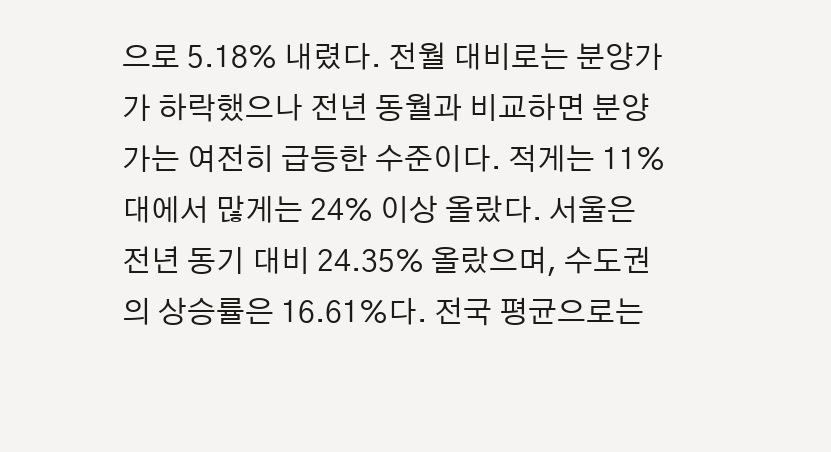으로 5.18% 내렸다. 전월 대비로는 분양가가 하락했으나 전년 동월과 비교하면 분양가는 여전히 급등한 수준이다. 적게는 11%대에서 많게는 24% 이상 올랐다. 서울은 전년 동기 대비 24.35% 올랐으며, 수도권의 상승률은 16.61%다. 전국 평균으로는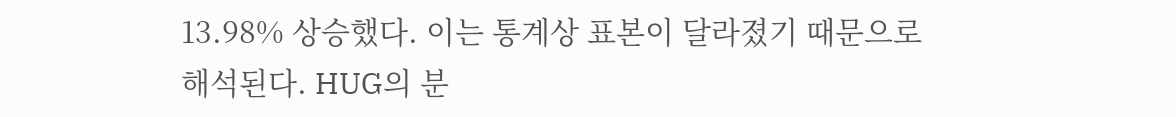13.98% 상승했다. 이는 통계상 표본이 달라졌기 때문으로 해석된다. HUG의 분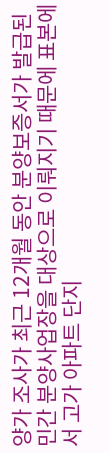양가 조사가 최근 12개월 동안 분양보증서가 발급된 민간 분양사업장을 대상으로 이뤄지기 때문에 표본에서 고가 아파트 단지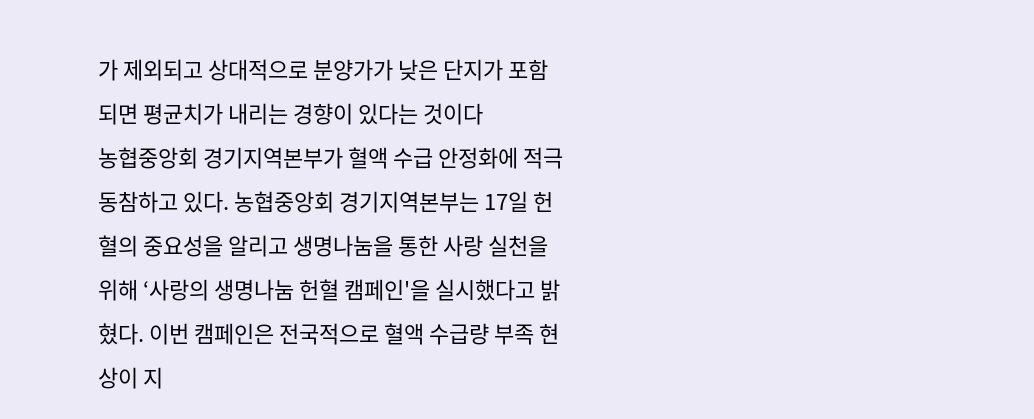가 제외되고 상대적으로 분양가가 낮은 단지가 포함되면 평균치가 내리는 경향이 있다는 것이다
농협중앙회 경기지역본부가 혈액 수급 안정화에 적극 동참하고 있다. 농협중앙회 경기지역본부는 17일 헌혈의 중요성을 알리고 생명나눔을 통한 사랑 실천을 위해 ‘사랑의 생명나눔 헌혈 캠페인'을 실시했다고 밝혔다. 이번 캠페인은 전국적으로 혈액 수급량 부족 현상이 지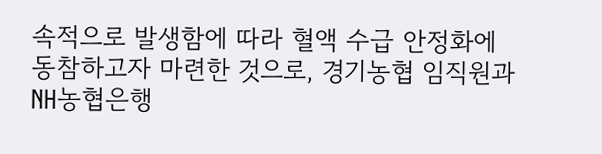속적으로 발생함에 따라 혈액 수급 안정화에 동참하고자 마련한 것으로, 경기농협 임직원과 NH농협은행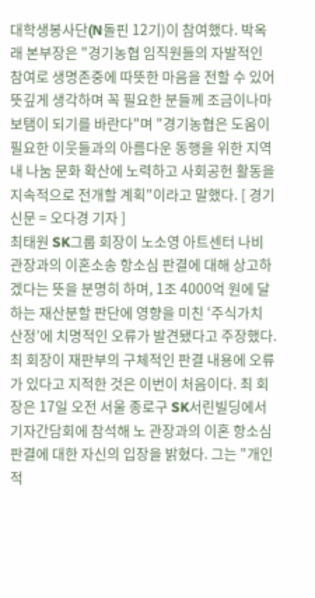대학생봉사단(N돌핀 12기)이 참여했다. 박옥래 본부장은 "경기농협 임직원들의 자발적인 참여로 생명존중에 따뜻한 마음을 전할 수 있어 뜻깊게 생각하며 꼭 필요한 분들께 조금이나마 보탬이 되기를 바란다"며 "경기농협은 도움이 필요한 이웃들과의 아름다운 동행을 위한 지역 내 나눔 문화 확산에 노력하고 사회공헌 활동을 지속적으로 전개할 계획"이라고 말했다. [ 경기신문 = 오다경 기자 ]
최태원 SK그룹 회장이 노소영 아트센터 나비 관장과의 이혼소송 항소심 판결에 대해 상고하겠다는 뜻을 분명히 하며, 1조 4000억 원에 달하는 재산분할 판단에 영향을 미친 ‘주식가치 산정’에 치명적인 오류가 발견됐다고 주장했다. 최 회장이 재판부의 구체적인 판결 내용에 오류가 있다고 지적한 것은 이번이 처음이다. 최 회장은 17일 오전 서울 종로구 SK서린빌딩에서 기자간담회에 참석해 노 관장과의 이혼 항소심 판결에 대한 자신의 입장을 밝혔다. 그는 "개인적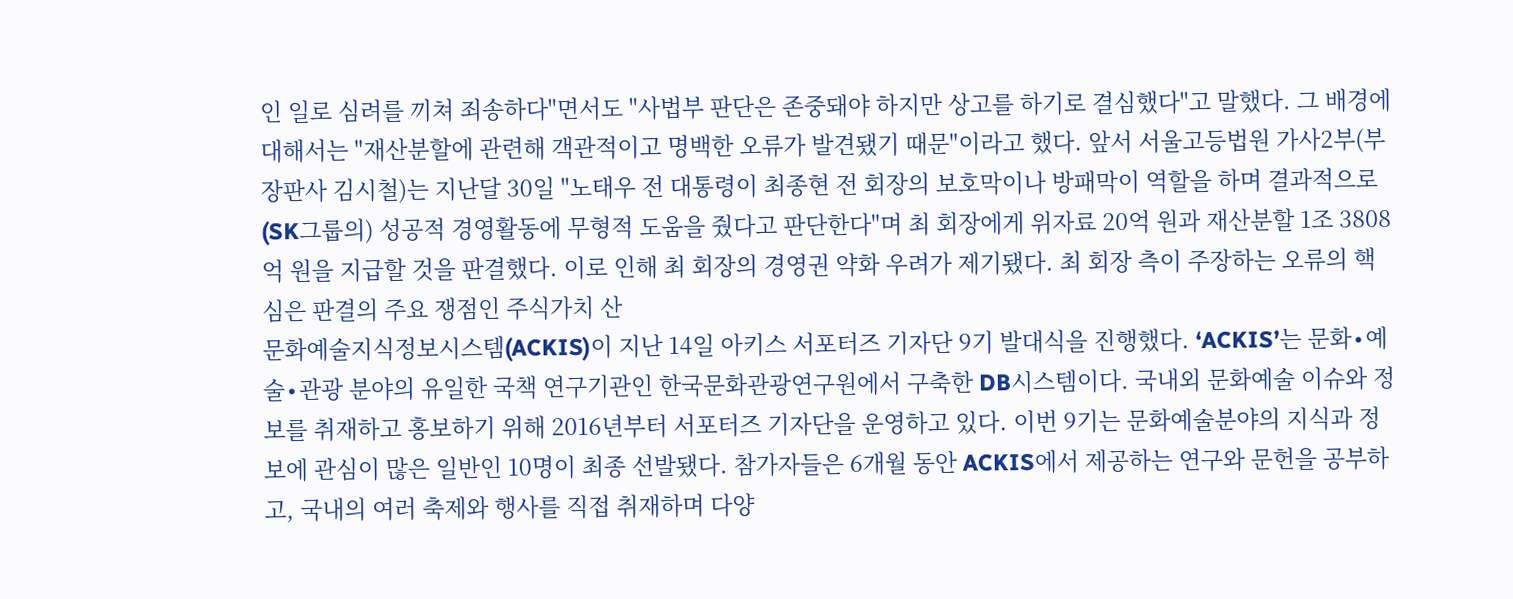인 일로 심려를 끼쳐 죄송하다"면서도 "사법부 판단은 존중돼야 하지만 상고를 하기로 결심했다"고 말했다. 그 배경에 대해서는 "재산분할에 관련해 객관적이고 명백한 오류가 발견됐기 때문"이라고 했다. 앞서 서울고등법원 가사2부(부장판사 김시철)는 지난달 30일 "노태우 전 대통령이 최종현 전 회장의 보호막이나 방패막이 역할을 하며 결과적으로 (SK그룹의) 성공적 경영활동에 무형적 도움을 줬다고 판단한다"며 최 회장에게 위자료 20억 원과 재산분할 1조 3808억 원을 지급할 것을 판결했다. 이로 인해 최 회장의 경영권 약화 우려가 제기됐다. 최 회장 측이 주장하는 오류의 핵심은 판결의 주요 쟁점인 주식가치 산
문화예술지식정보시스템(ACKIS)이 지난 14일 아키스 서포터즈 기자단 9기 발대식을 진행했다. ‘ACKIS’는 문화∙예술∙관광 분야의 유일한 국책 연구기관인 한국문화관광연구원에서 구축한 DB시스템이다. 국내외 문화예술 이슈와 정보를 취재하고 홍보하기 위해 2016년부터 서포터즈 기자단을 운영하고 있다. 이번 9기는 문화예술분야의 지식과 정보에 관심이 많은 일반인 10명이 최종 선발됐다. 참가자들은 6개월 동안 ACKIS에서 제공하는 연구와 문헌을 공부하고, 국내의 여러 축제와 행사를 직접 취재하며 다양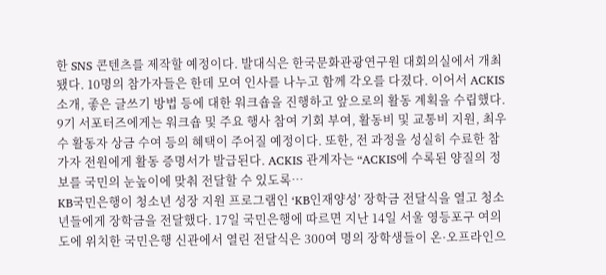한 SNS 콘텐츠를 제작할 예정이다. 발대식은 한국문화관광연구원 대회의실에서 개최됐다. 10명의 참가자들은 한데 모여 인사를 나누고 함께 각오를 다졌다. 이어서 ACKIS 소개, 좋은 글쓰기 방법 등에 대한 워크숍을 진행하고 앞으로의 활동 계획을 수립했다. 9기 서포터즈에게는 워크숍 및 주요 행사 참여 기회 부여, 활동비 및 교통비 지원, 최우수 활동자 상금 수여 등의 혜택이 주어질 예정이다. 또한, 전 과정을 성실히 수료한 참가자 전원에게 활동 증명서가 발급된다. ACKIS 관계자는 “ACKIS에 수록된 양질의 정보를 국민의 눈높이에 맞춰 전달할 수 있도록…
KB국민은행이 청소년 성장 지원 프로그램인 ‘KB인재양성’ 장학금 전달식을 열고 청소년들에게 장학금을 전달했다. 17일 국민은행에 따르면 지난 14일 서울 영등포구 여의도에 위치한 국민은행 신관에서 열린 전달식은 300여 명의 장학생들이 온·오프라인으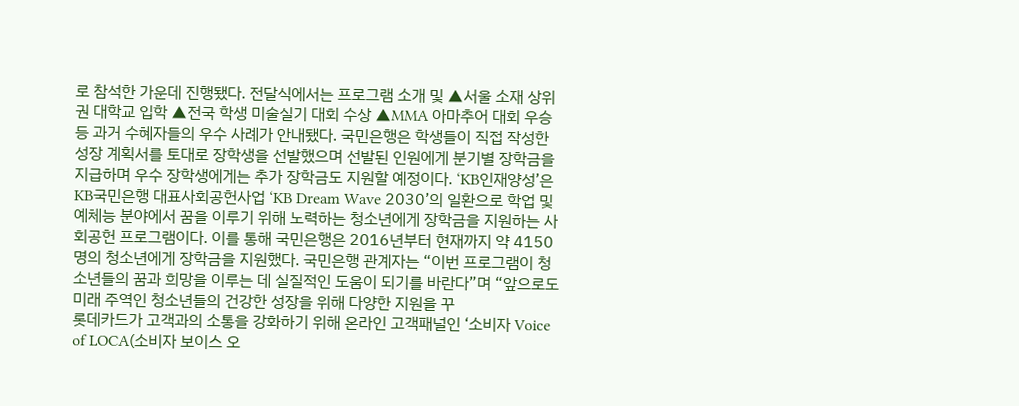로 참석한 가운데 진행됐다. 전달식에서는 프로그램 소개 및 ▲서울 소재 상위권 대학교 입학 ▲전국 학생 미술실기 대회 수상 ▲MMA 아마추어 대회 우승 등 과거 수혜자들의 우수 사례가 안내됐다. 국민은행은 학생들이 직접 작성한 성장 계획서를 토대로 장학생을 선발했으며 선발된 인원에게 분기별 장학금을 지급하며 우수 장학생에게는 추가 장학금도 지원할 예정이다. ‘KB인재양성’은 KB국민은행 대표사회공헌사업 ‘KB Dream Wave 2030’의 일환으로 학업 및 예체능 분야에서 꿈을 이루기 위해 노력하는 청소년에게 장학금을 지원하는 사회공헌 프로그램이다. 이를 통해 국민은행은 2016년부터 현재까지 약 4150명의 청소년에게 장학금을 지원했다. 국민은행 관계자는 “이번 프로그램이 청소년들의 꿈과 희망을 이루는 데 실질적인 도움이 되기를 바란다”며 “앞으로도 미래 주역인 청소년들의 건강한 성장을 위해 다양한 지원을 꾸
롯데카드가 고객과의 소통을 강화하기 위해 온라인 고객패널인 ‘소비자 Voice of LOCA(소비자 보이스 오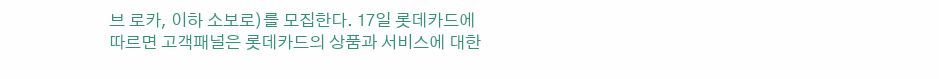브 로카, 이하 소보로)를 모집한다. 17일 롯데카드에 따르면 고객패널은 롯데카드의 상품과 서비스에 대한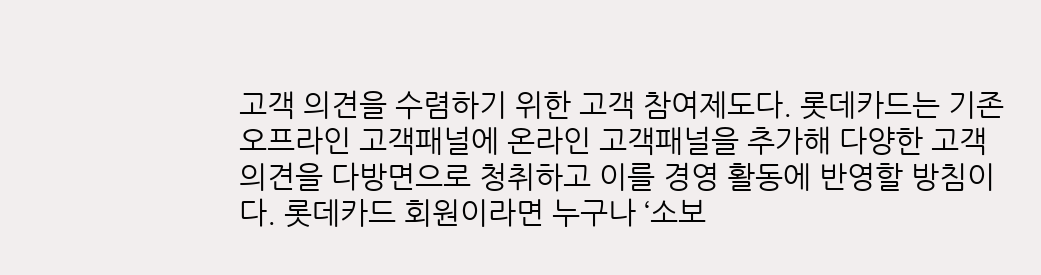고객 의견을 수렴하기 위한 고객 참여제도다. 롯데카드는 기존 오프라인 고객패널에 온라인 고객패널을 추가해 다양한 고객 의견을 다방면으로 청취하고 이를 경영 활동에 반영할 방침이다. 롯데카드 회원이라면 누구나 ‘소보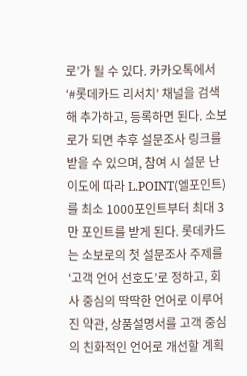로’가 될 수 있다. 카카오톡에서 ‘#롯데카드 리서치’ 채널을 검색해 추가하고, 등록하면 된다. 소보로가 되면 추후 설문조사 링크를 받을 수 있으며, 참여 시 설문 난이도에 따라 L.POINT(엘포인트)를 최소 1000포인트부터 최대 3만 포인트를 받게 된다. 롯데카드는 소보로의 첫 설문조사 주제를 ‘고객 언어 선호도’로 정하고, 회사 중심의 딱딱한 언어로 이루어진 약관, 상품설명서를 고객 중심의 친화적인 언어로 개선할 계획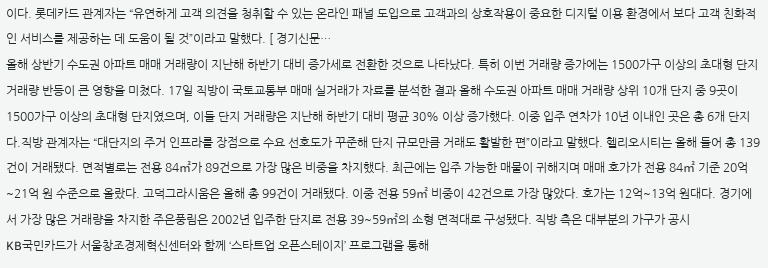이다. 롯데카드 관계자는 “유연하게 고객 의견을 청취할 수 있는 온라인 패널 도입으로 고객과의 상호작용이 중요한 디지털 이용 환경에서 보다 고객 친화적인 서비스를 제공하는 데 도움이 될 것”이라고 말했다. [ 경기신문…
올해 상반기 수도권 아파트 매매 거래량이 지난해 하반기 대비 증가세로 전환한 것으로 나타났다. 특히 이번 거래량 증가에는 1500가구 이상의 초대형 단지 거래량 반등이 큰 영향을 미쳤다. 17일 직방이 국토교통부 매매 실거래가 자료를 분석한 결과 올해 수도권 아파트 매매 거래량 상위 10개 단지 중 9곳이 1500가구 이상의 초대형 단지였으며, 이들 단지 거래량은 지난해 하반기 대비 평균 30% 이상 증가했다. 이중 입주 연차가 10년 이내인 곳은 총 6개 단지다.직방 관계자는 “대단지의 주거 인프라를 장점으로 수요 선호도가 꾸준해 단지 규모만큼 거래도 활발한 편”이라고 말했다. 헬리오시티는 올해 들어 총 139건이 거래됐다. 면적별로는 전용 84㎡가 89건으로 가장 많은 비중을 차지했다. 최근에는 입주 가능한 매물이 귀해지며 매매 호가가 전용 84㎡ 기준 20억~21억 원 수준으로 올랐다. 고덕그라시움은 올해 총 99건이 거래됐다. 이중 전용 59㎡ 비중이 42건으로 가장 많았다. 호가는 12억~13억 원대다. 경기에서 가장 많은 거래량을 차지한 주은풍림은 2002년 입주한 단지로 전용 39~59㎡의 소형 면적대로 구성됐다. 직방 측은 대부분의 가구가 공시
KB국민카드가 서울창조경제혁신센터와 함께 ‘스타트업 오픈스테이지’ 프로그램을 통해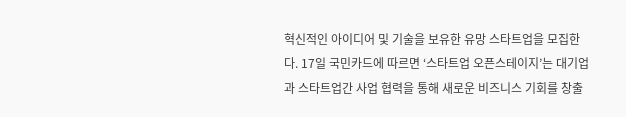혁신적인 아이디어 및 기술을 보유한 유망 스타트업을 모집한다. 17일 국민카드에 따르면 ‘스타트업 오픈스테이지’는 대기업과 스타트업간 사업 협력을 통해 새로운 비즈니스 기회를 창출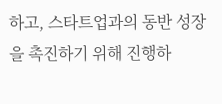하고, 스타트업과의 동반 성장을 촉진하기 위해 진행하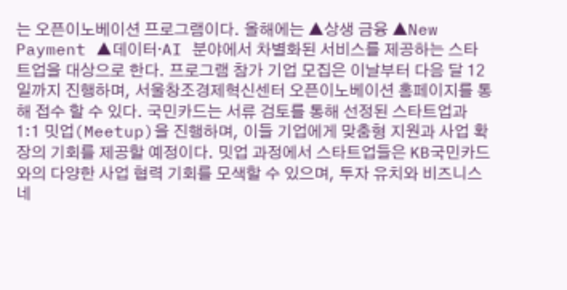는 오픈이노베이션 프로그램이다. 올해에는 ▲상생 금융 ▲New Payment ▲데이터·AI 분야에서 차별화된 서비스를 제공하는 스타트업을 대상으로 한다. 프로그램 참가 기업 모집은 이날부터 다음 달 12일까지 진행하며, 서울창조경제혁신센터 오픈이노베이션 홈페이지를 통해 접수 할 수 있다. 국민카드는 서류 검토를 통해 선정된 스타트업과 1:1 밋업(Meetup)을 진행하며, 이들 기업에게 맞춤형 지원과 사업 확장의 기회를 제공할 예정이다. 밋업 과정에서 스타트업들은 KB국민카드와의 다양한 사업 협력 기회를 모색할 수 있으며, 투자 유치와 비즈니스 네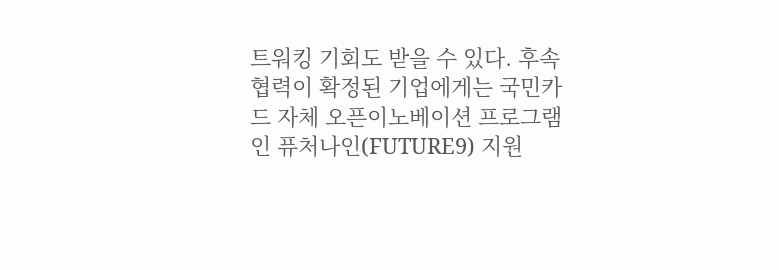트워킹 기회도 받을 수 있다. 후속 협력이 확정된 기업에게는 국민카드 자체 오픈이노베이션 프로그램인 퓨처나인(FUTURE9) 지원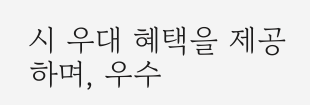시 우대 혜택을 제공하며, 우수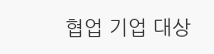협업 기업 대상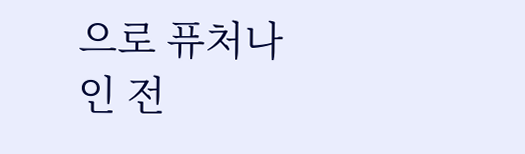으로 퓨처나인 전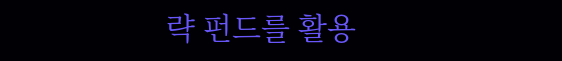략 펀드를 활용